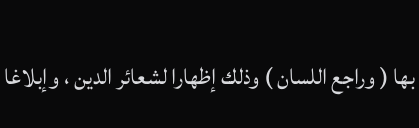بها ( وراجع اللسان ) وذلك إظهارا لشعائر الدين ، وإبلاغا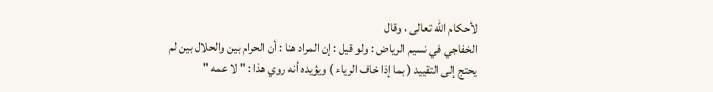لأحكام الله تعالى ، وقال
الخفاجي في نسيم الرياض : ولو قيل : إن المراد هنا : أن الحرام بين والحلال بين لم
يحتج إلى التقييد ( بما إذا خاف الرياء ) ويؤيده أنه روي هذا : " لا عمه "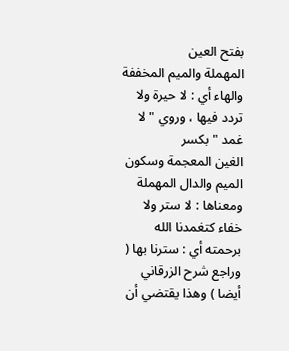بفتح العين
المهملة والميم المخففة والهاء أي : لا حيرة ولا تردد فيها ، وروي " لا غمد " بكسر
الغين المعجمة وسكون الميم والدال المهملة ومعناها : لا ستر ولا خفاء كتغمدنا الله
برحمته أي : سترنا بها ( وراجع شرح الزرقاني أيضا ) وهذا يقتضي أن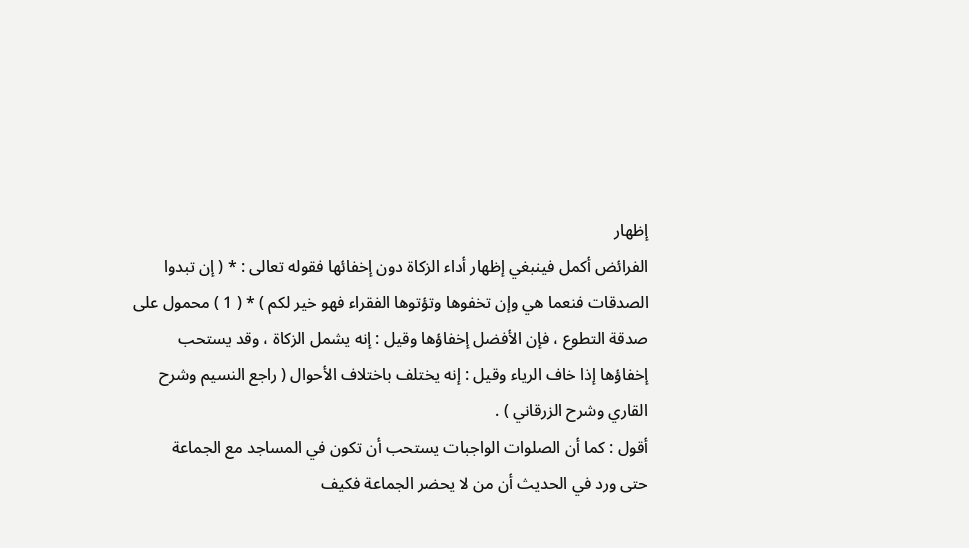إظهار
الفرائض أكمل فينبغي إظهار أداء الزكاة دون إخفائها فقوله تعالى : * ( إن تبدوا
الصدقات فنعما هي وإن تخفوها وتؤتوها الفقراء فهو خير لكم ) * ( 1 ) محمول على
صدقة التطوع ، فإن الأفضل إخفاؤها وقيل : إنه يشمل الزكاة ، وقد يستحب
إخفاؤها إذا خاف الرياء وقيل : إنه يختلف باختلاف الأحوال ( راجع النسيم وشرح
القاري وشرح الزرقاني ) .
أقول : كما أن الصلوات الواجبات يستحب أن تكون في المساجد مع الجماعة
حتى ورد في الحديث أن من لا يحضر الجماعة فكيف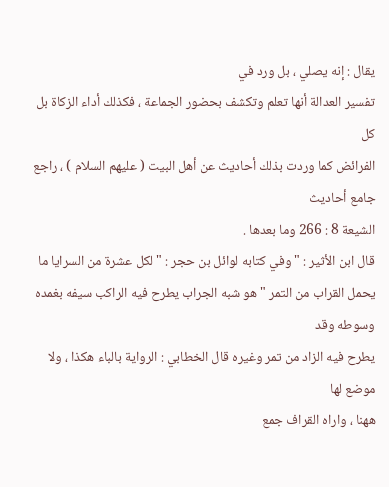يقال : إنه يصلي ، بل ورد في
تفسير العدالة أنها تعلم وتكشف بحضور الجماعة ، فكذلك أداء الزكاة بل كل
الفرائض كما وردت بذلك أحاديث عن أهل البيت ( عليهم السلام ) ، راجع جامع أحاديث
الشيعة 8 : 266 وما بعدها .
قال ابن الأثير : " وفي كتابه لوائل بن حجر : " لكل عشرة من السرايا ما
يحمل القراب من التمر " هو شبه الجراب يطرح فيه الراكب سيفه بغمده وسوطه وقد
يطرح فيه الزاد من تمر وغيره قال الخطابي : الرواية بالباء هكذا ، ولا موضع لها
ههنا ، واراه القراف جمع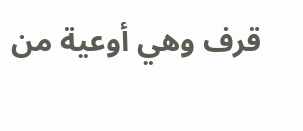قرف وهي أوعية من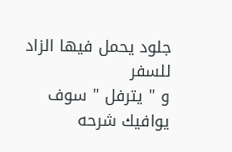جلود يحمل فيها الزاد للسفر
و " يترفل " سوف يوافيك شرحه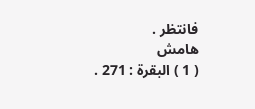فانتظر .
هامش
( 1 ) البقرة : 271 .